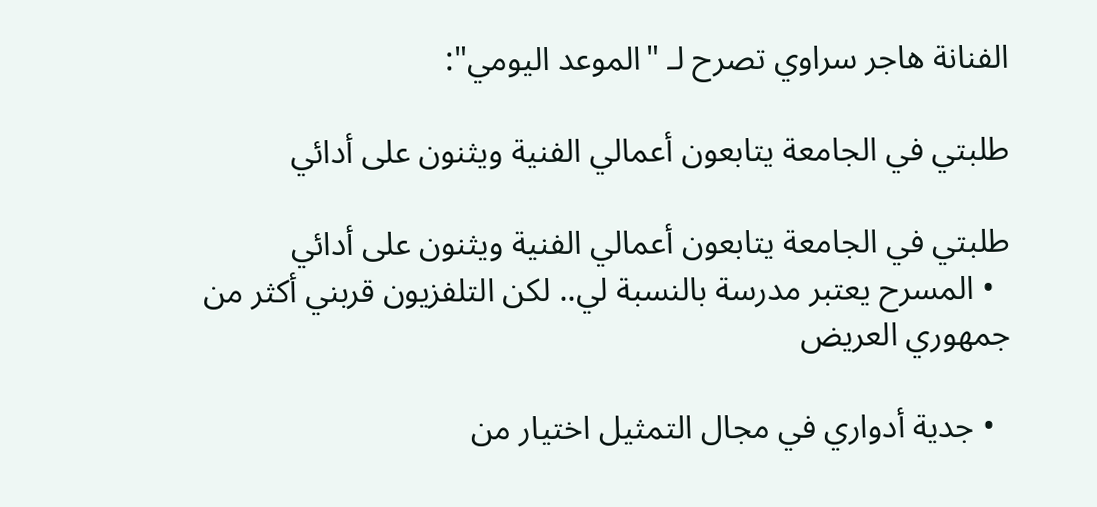الفنانة هاجر سراوي تصرح لـ "الموعد اليومي":

طلبتي في الجامعة يتابعون أعمالي الفنية ويثنون على أدائي

طلبتي في الجامعة يتابعون أعمالي الفنية ويثنون على أدائي
  • المسرح يعتبر مدرسة بالنسبة لي.. لكن التلفزيون قربني أكثر من جمهوري العريض

  • جدية أدواري في مجال التمثيل اختيار من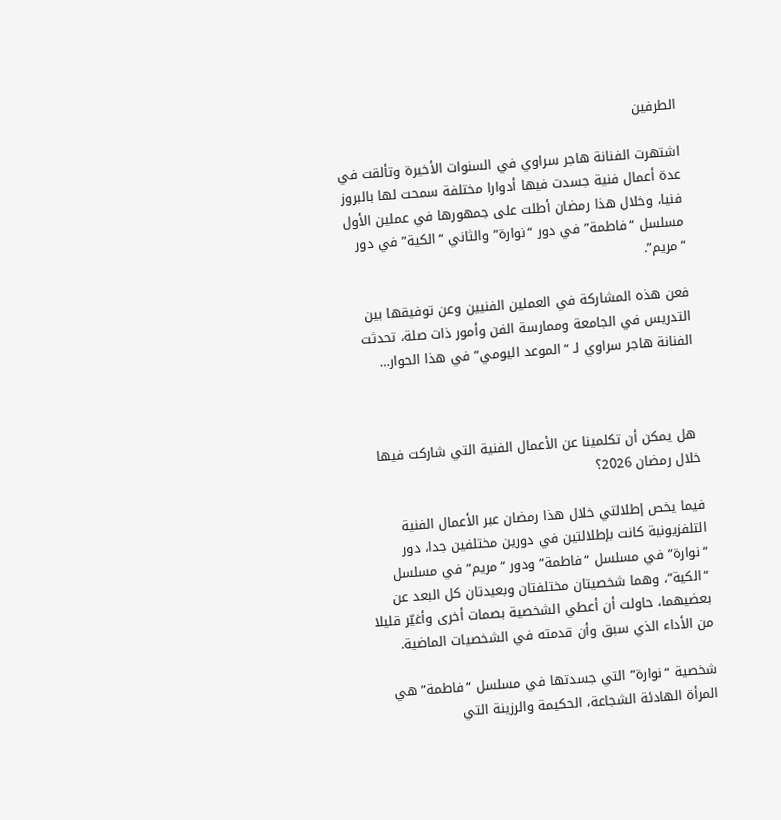الطرفين

اشتهرت الفنانة هاجر سراوي في السنوات الأخيرة وتألقت في عدة أعمال فنية جسدت فيها أدوارا مختلفة سمحت لها بالبروز فنيا، وخلال هذا رمضان أطلت على جمهورها في عملين الأول مسلسل “فاطمة” في دور “نوارة” والثاني “الكية” في دور “مريم”.

فعن هذه المشاركة في العملين الفنيين وعن توفيقها بين التدريس في الجامعة وممارسة الفن وأمور ذات صلة، تحدثت الفنانة هاجر سراوي لـ “الموعد اليومي” في هذا الحوار…



 هل يمكن أن تكلمينا عن الأعمال الفنية التي شاركت فيها خلال رمضان 2026؟

فيما يخص إطلالتي خلال هذا رمضان عبر الأعمال الفنية التلفزيونية كانت بإطلالتين في دورين مختلفين جدا، دور “نوارة” في مسلسل “فاطمة” ودور “مريم” في مسلسل “الكية”، وهما شخصيتان مختلفتان وبعيدتان كل البعد عن بعضيهما، حاولت أن أعطي الشخصية بصمات أخرى وأغيّر قليلا من الأداء الذي سبق وأن قدمته في الشخصيات الماضية.

شخصية “نوارة” التي جسدتها في مسلسل “فاطمة” هي المرأة الهادئة الشجاعة، الحكيمة والرزينة التي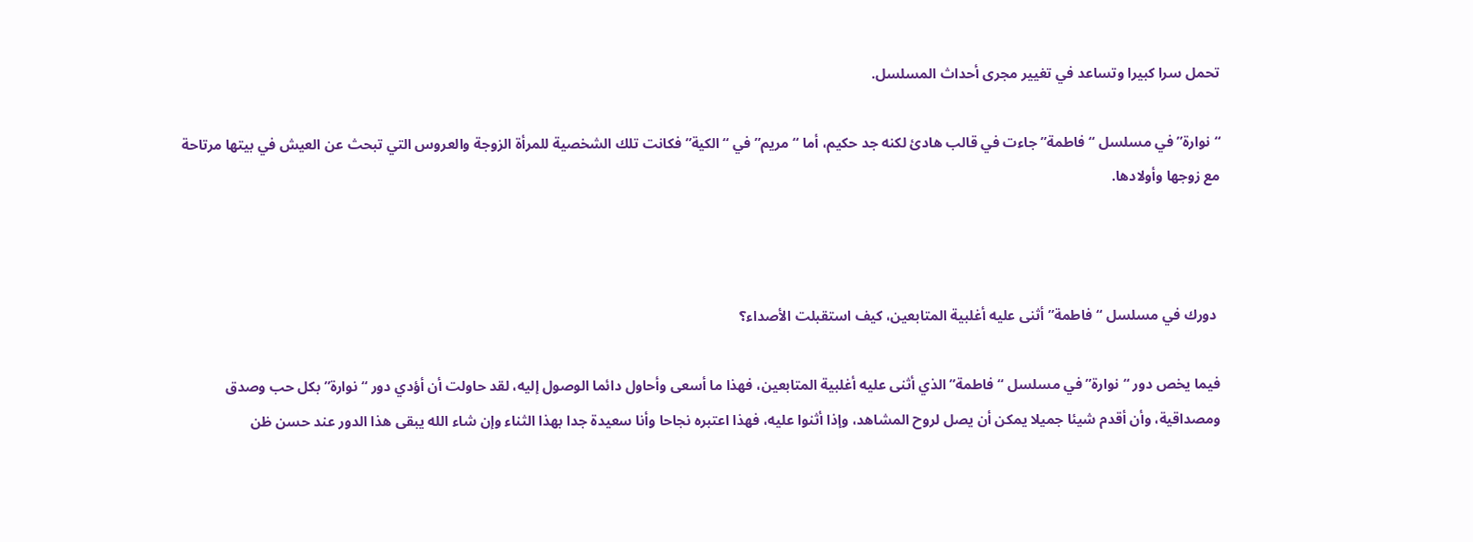تحمل سرا كبيرا وتساعد في تغيير مجرى أحداث المسلسل.

“نوارة” في مسلسل “فاطمة” جاءت في قالب هادئ لكنه جد حكيم، أما “مريم” في “الكية” فكانت تلك الشخصية للمرأة الزوجة والعروس التي تبحث عن العيش في بيتها مرتاحة مع زوجها وأولادها.



 دورك في مسلسل “فاطمة” أثنى عليه أغلبية المتابعين، كيف استقبلت الأصداء؟

فيما يخص دور “نوارة” في مسلسل “فاطمة” الذي أثنى عليه أغلبية المتابعين، فهذا ما أسعى وأحاول دائما الوصول إليه، لقد حاولت أن أؤدي دور “نوارة” بكل حب وصدق ومصداقية، وأن أقدم شيئا جميلا يمكن أن يصل لروح المشاهد، وإذا أثنوا عليه، فهذا اعتبره نجاحا وأنا سعيدة جدا بهذا الثناء وإن شاء الله يبقى هذا الدور عند حسن ظن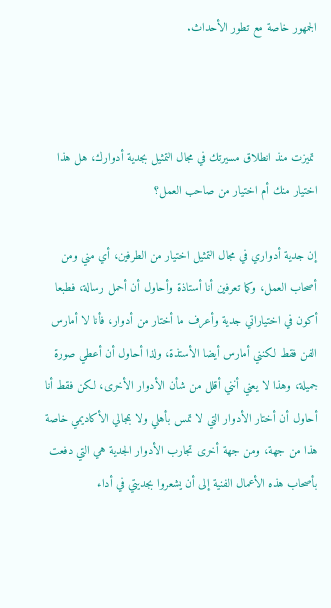الجمهور خاصة مع تطور الأحداث.



 تميزت منذ انطلاق مسيرتك في مجال التمثيل بجدية أدوارك، هل هذا اختيار منك أم اختيار من صاحب العمل؟

إن جدية أدواري في مجال التمثيل اختيار من الطرفين، أي مني ومن أصحاب العمل، وكما تعرفين أنا أستاذة وأحاول أن أحمل رسالة، فطبعا أكون في اختياراتي جدية وأعرف ما أختار من أدوار، فأنا لا أمارس الفن فقط لكنني أمارس أيضا الأستذة، ولذا أحاول أن أعطي صورة جميلة، وهذا لا يعني أنني أقلل من شأن الأدوار الأخرى، لكن فقط أنا أحاول أن أختار الأدوار التي لا تمس بأهلي ولا بمجالي الأكاديمي خاصة هذا من جهة، ومن جهة أخرى تجارب الأدوار الجدية هي التي دفعت بأصحاب هذه الأعمال الفنية إلى أن يشعروا بجديتي في أداء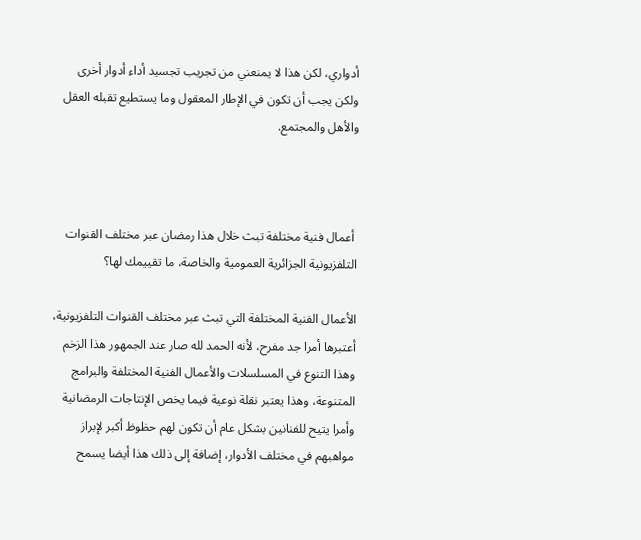أدواري، لكن هذا لا يمنعني من تجريب تجسيد أداء أدوار أخرى ولكن يجب أن تكون في الإطار المعقول وما يستطيع تقبله العقل والأهل والمجتمع.



 أعمال فنية مختلفة تبث خلال هذا رمضان عبر مختلف القنوات التلفزيونية الجزائرية العمومية والخاصة، ما تقييمك لها؟

الأعمال الفنية المختلفة التي تبث عبر مختلف القنوات التلفزيونية، أعتبرها أمرا جد مفرح، لأنه الحمد لله صار عند الجمهور هذا الزخم وهذا التنوع في المسلسلات والأعمال الفنية المختلفة والبرامج المتنوعة، وهذا يعتبر نقلة نوعية فيما يخص الإنتاجات الرمضانية وأمرا يتيح للفنانين بشكل عام أن تكون لهم حظوظ أكبر لإبراز مواهبهم في مختلف الأدوار، إضافة إلى ذلك هذا أيضا يسمح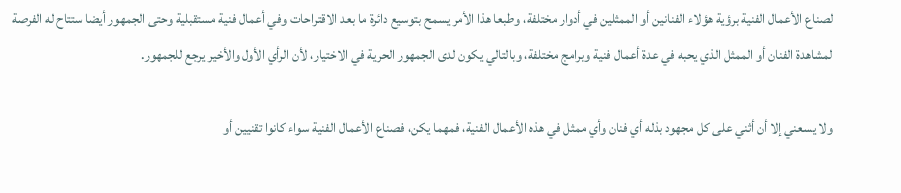لصناع الأعمال الفنية برؤية هؤلاء الفنانين أو الممثلين في أدوار مختلفة، وطبعا هذا الأمر يسمح بتوسيع دائرة ما بعد الاقتراحات وفي أعمال فنية مستقبلية وحتى الجمهور أيضا ستتاح له الفرصة لمشاهدة الفنان أو الممثل الذي يحبه في عدة أعمال فنية وبرامج مختلفة، وبالتالي يكون لدى الجمهور الحرية في الاختيار، لأن الرأي الأول والأخير يرجع للجمهور.

ولا يسعني إلا أن أثني على كل مجهود بذله أي فنان وأي ممثل في هذه الأعمال الفنية، فمهما يكن، فصناع الأعمال الفنية سواء كانوا تقنيين أو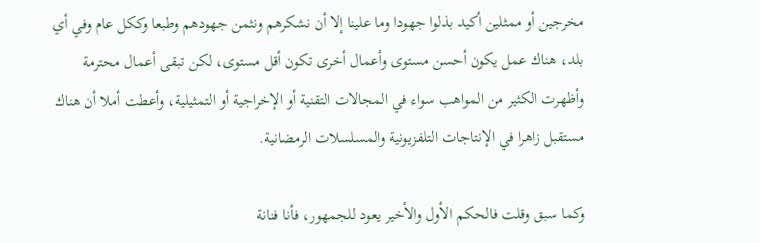مخرجين أو ممثلين أكيد بذلوا جهودا وما علينا إلا أن نشكرهم ونثمن جهودهم وطبعا وككل عام وفي أي بلد، هناك عمل يكون أحسن مستوى وأعمال أخرى تكون أقل مستوى، لكن تبقى أعمال محترمة وأظهرت الكثير من المواهب سواء في المجالات التقنية أو الإخراجية أو التمثيلية، وأعطت أملا أن هناك مستقبل زاهرا في الإنتاجات التلفزيونية والمسلسلات الرمضانية.

وكما سبق وقلت فالحكم الأول والأخير يعود للجمهور، فأنا فنانة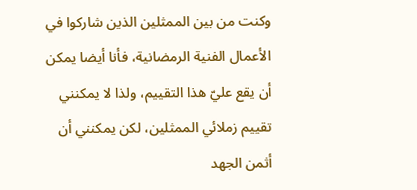وكنت من بين الممثلين الذين شاركوا في الأعمال الفنية الرمضانية، فأنا أيضا يمكن أن يقع عليّ هذا التقييم، ولذا لا يمكنني تقييم زملائي الممثلين، لكن يمكنني أن أثمن الجهد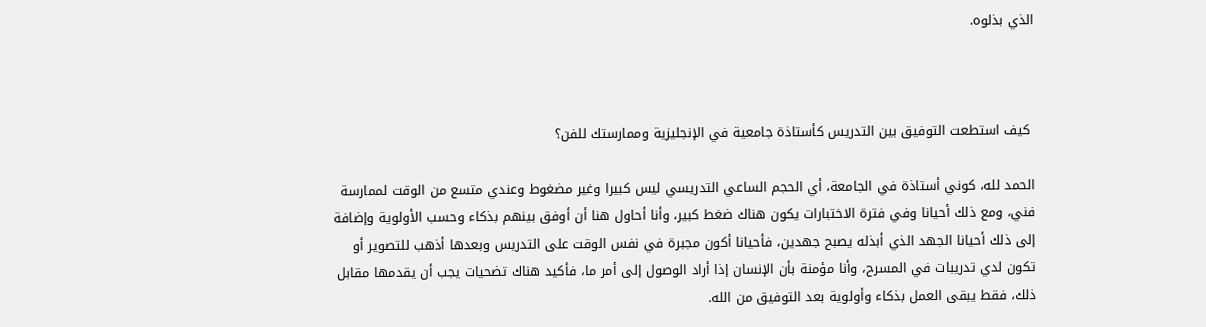الذي بذلوه.



 كيف استطعت التوفيق بين التدريس كأستاذة جامعية في الإنجليزية وممارستك للفن؟

الحمد لله، كوني أستاذة في الجامعة، أي الحجم الساعي التدريسي ليس كبيرا وغير مضغوط وعندي متسع من الوقت لممارسة فني، ومع ذلك أحيانا وفي فترة الاختبارات يكون هناك ضغط كبير، وأنا أحاول هنا أن أوفق بينهم بذكاء وحسب الأولوية وإضافة إلى ذلك أحيانا الجهد الذي أبذله يصبح جهدين، فأحيانا أكون مجبرة في نفس الوقت على التدريس وبعدها أذهب للتصوير أو تكون لدي تدريبات في المسرح، وأنا مؤمنة بأن الإنسان إذا أراد الوصول إلى أمر ما، فأكيد هناك تضحيات يجب أن يقدمها مقابل ذلك، فقط يبقى العمل بذكاء وأولوية بعد التوفيق من الله.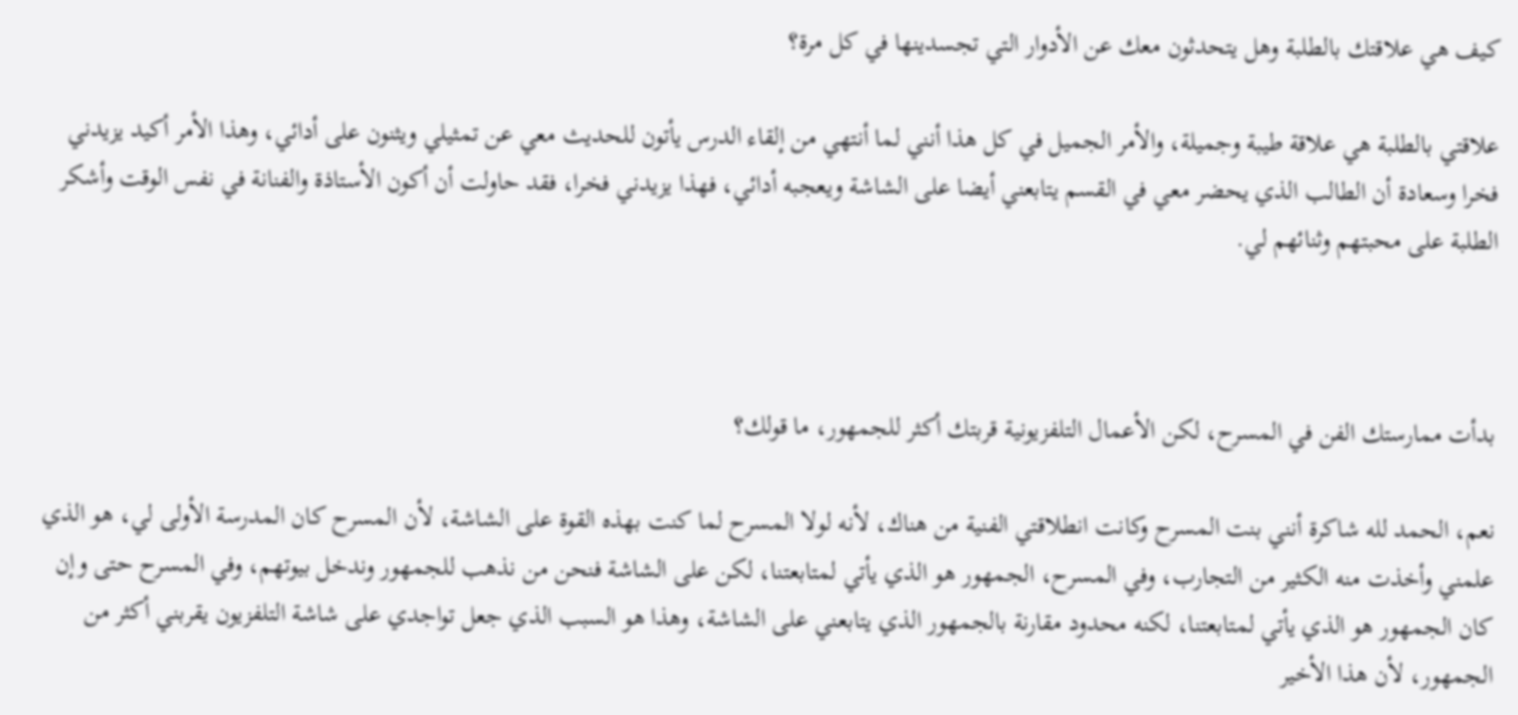كيف هي علاقتك بالطلبة وهل يتحدثون معك عن الأدوار التي تجسدينها في كل مرة؟

علاقتي بالطلبة هي علاقة طيبة وجميلة، والأمر الجميل في كل هذا أنني لما أنتهي من إلقاء الدرس يأتون للحديث معي عن تمثيلي ويثنون على أدائي، وهذا الأمر أكيد يزيدني فخرا وسعادة أن الطالب الذي يحضر معي في القسم يتابعني أيضا على الشاشة ويعجبه أدائي، فهذا يزيدني فخرا، فقد حاولت أن أكون الأستاذة والفنانة في نفس الوقت وأشكر الطلبة على محبتهم وثنائهم لي.



بدأت ممارستك الفن في المسرح، لكن الأعمال التلفزيونية قربتك أكثر للجمهور، ما قولك؟

نعم، الحمد لله شاكرة أنني بنت المسرح وكانت انطلاقتي الفنية من هناك، لأنه لولا المسرح لما كنت بهذه القوة على الشاشة، لأن المسرح كان المدرسة الأولى لي، هو الذي علمني وأخذت منه الكثير من التجارب، وفي المسرح، الجمهور هو الذي يأتي لمتابعتنا، لكن على الشاشة فنحن من نذهب للجمهور وندخل بيوتهم، وفي المسرح حتى وإن كان الجمهور هو الذي يأتي لمتابعتنا، لكنه محدود مقارنة بالجمهور الذي يتابعني على الشاشة، وهذا هو السبب الذي جعل تواجدي على شاشة التلفزيون يقربني أكثر من الجمهور، لأن هذا الأخير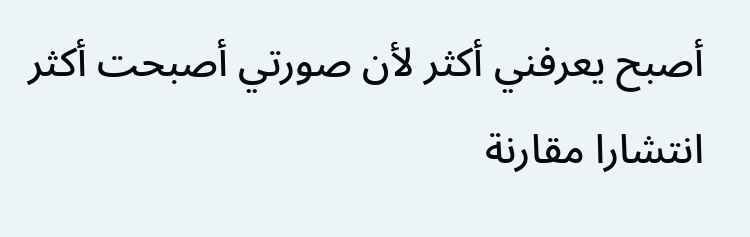أصبح يعرفني أكثر لأن صورتي أصبحت أكثر انتشارا مقارنة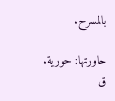بالمسرح.

حاورتها: حورية. ق